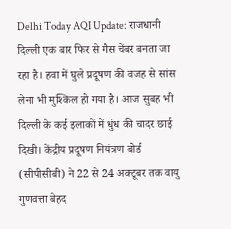Delhi Today AQI Update: राजधानी दिल्ली एक बार फिर से गैस चेंबर बनता जा रहा है। हवा में घुले प्रदूषण की वजह से सांस लेना भी मुश्किल हो गया है। आज सुबह भी दिल्ली के कई इलाकों में धुंध की चादर छाई दिखी। केंद्रीय प्रदूषण नियंत्रण बोर्ड (सीपीसीबी) ने 22 से 24 अक्टूबर तक वायु गुणवत्ता बेहद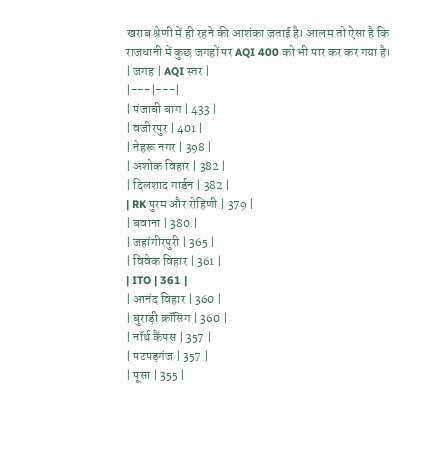खराब श्रेणी में ही रहने की आशंका जताई है। आलम तो ऐसा है कि राजधानी में कुछ जगहों पर AQI 400 को भी पार कर कर गया है।
| जगह | AQI स्तर |
|---|---|
| पंजाबी बाग | 433 |
| वजीरपुर | 401 |
| नेहरू नगर | 398 |
| अशोक विहार | 382 |
| दिलशाद गार्डन | 382 |
| RK पुरम और रोहिणी | 379 |
| बवाना | 380 |
| जहांगीरपुरी | 365 |
| विवेक विहार | 361 |
| ITO | 361 |
| आनंद विहार | 360 |
| बुराड़ी क्रॉसिंग | 360 |
| नॉर्थ कैंपस | 357 |
| पटपड़गंज | 357 |
| पूसा | 355 |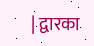| द्वारका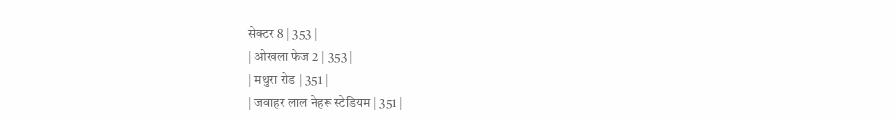सेक्टर 8 | 353 |
| ओखला फेज 2 | 353 |
| मथुरा रोड | 351 |
| जवाहर लाल नेहरू स्टेडियम | 351 |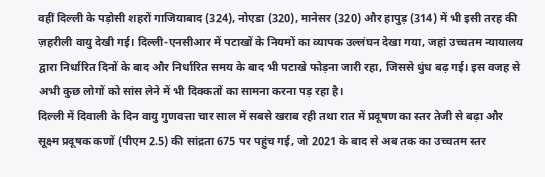वहीं दिल्ली के पड़ोसी शहरों गाजियाबाद (324), नोएडा (320), मानेसर (320) और हापुड़ (314) में भी इसी तरह की ज़हरीली वायु देखी गई। दिल्ली-एनसीआर में पटाखों के नियमों का व्यापक उल्लंघन देखा गया, जहां उच्चतम न्यायालय द्वारा निर्धारित दिनों के बाद और निर्धारित समय के बाद भी पटाखे फोड़ना जारी रहा, जिससे धुंध बढ़ गई। इस वजह से अभी कुछ लोगों को सांस लेने में भी दिक्कतों का सामना करना पड़ रहा है।
दिल्ली में दिवाली के दिन वायु गुणवत्ता चार साल में सबसे खराब रही तथा रात में प्रदूषण का स्तर तेजी से बढ़ा और सूक्ष्म प्रदूषक कणों (पीएम 2.5) की सांद्रता 675 पर पहुंच गई, जो 2021 के बाद से अब तक का उच्चतम स्तर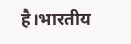है।भारतीय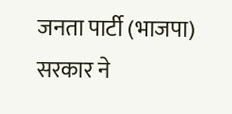जनता पार्टी (भाजपा) सरकार ने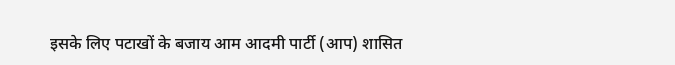इसके लिए पटाखों के बजाय आम आदमी पार्टी (आप) शासित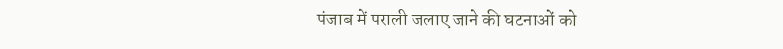पंजाब में पराली जलाए जाने की घटनाओं को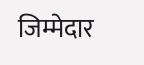जिम्मेदार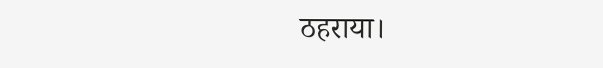ठहराया।